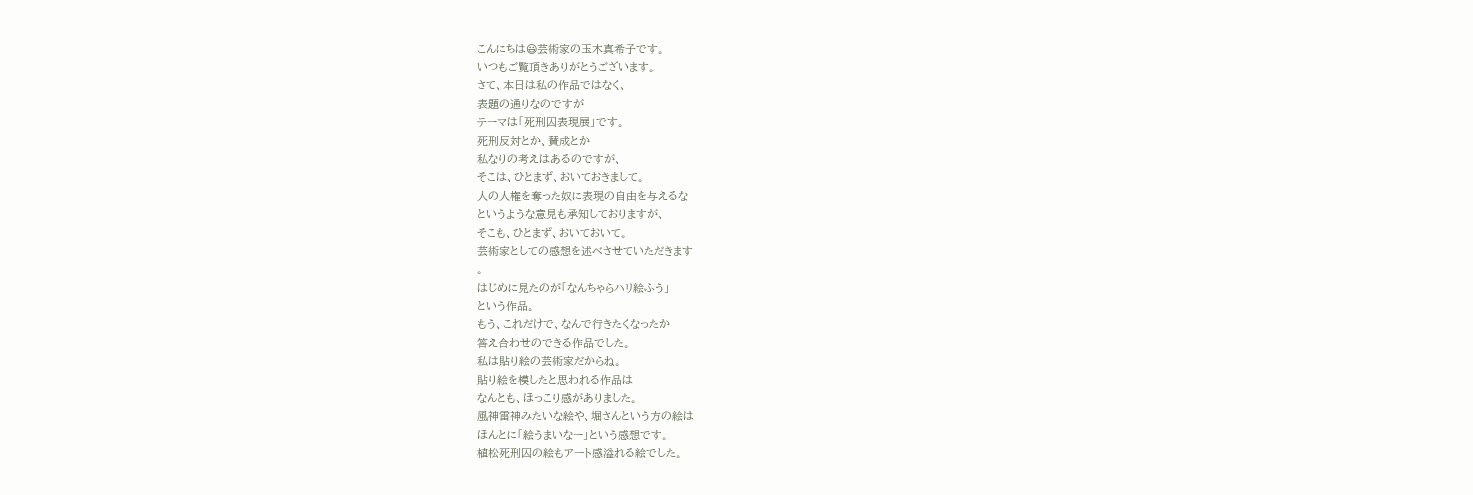こんにちは😃芸術家の玉木真希子です。
いつもご覧頂きありがとうございます。
さて、本日は私の作品ではなく、
表題の通りなのですが
テーマは「死刑囚表現展」です。
死刑反対とか、賛成とか
私なりの考えはあるのですが、
そこは、ひとまず、おいておきまして。
人の人権を奪った奴に表現の自由を与えるな
というような意見も承知しておりますが、
そこも、ひとまず、おいておいて。
芸術家としての感想を述べさせていただきます
。
はじめに見たのが「なんちゃらハリ絵ふう」
という作品。
もう、これだけで、なんで行きたくなったか
答え合わせのできる作品でした。
私は貼り絵の芸術家だからね。
貼り絵を模したと思われる作品は
なんとも、ほっこり感がありました。
風神雷神みたいな絵や、堀さんという方の絵は
ほんとに「絵うまいなー」という感想です。
植松死刑囚の絵もアート感溢れる絵でした。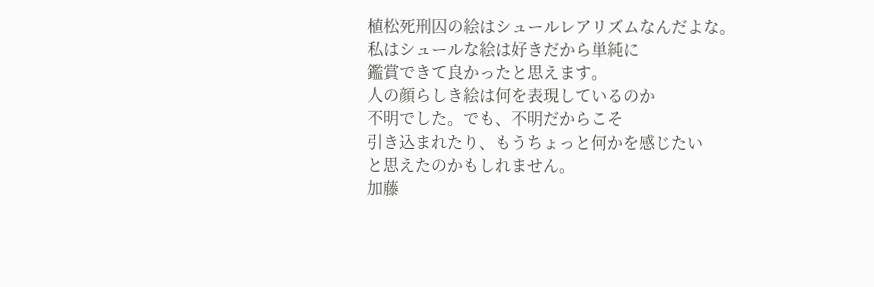植松死刑囚の絵はシュールレアリズムなんだよな。
私はシュールな絵は好きだから単純に
鑑賞できて良かったと思えます。
人の顔らしき絵は何を表現しているのか
不明でした。でも、不明だからこそ
引き込まれたり、もうちょっと何かを感じたい
と思えたのかもしれません。
加藤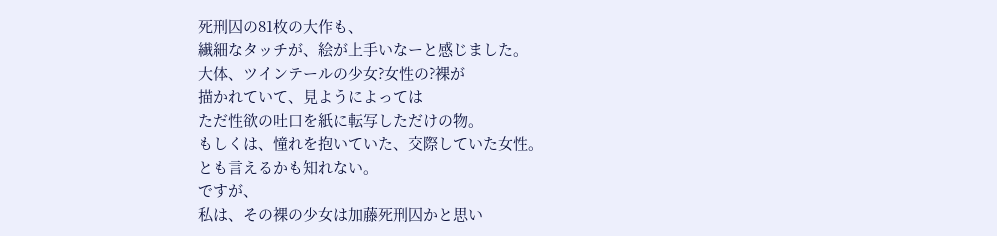死刑囚の81枚の大作も、
繊細なタッチが、絵が上手いなーと感じました。
大体、ツインテールの少女?女性の?裸が
描かれていて、見ようによっては
ただ性欲の吐口を紙に転写しただけの物。
もしくは、憧れを抱いていた、交際していた女性。
とも言えるかも知れない。
ですが、
私は、その裸の少女は加藤死刑囚かと思い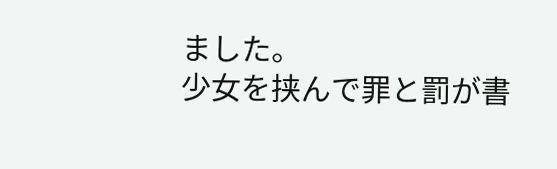ました。
少女を挟んで罪と罰が書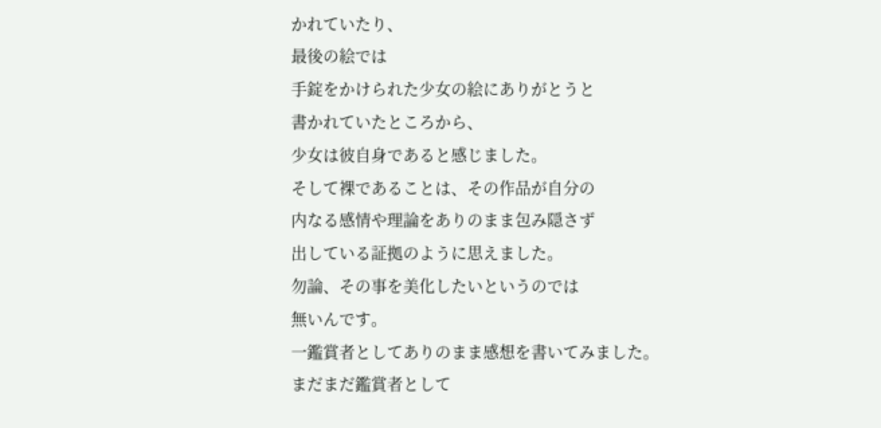かれていたり、
最後の絵では
手錠をかけられた少女の絵にありがとうと
書かれていたところから、
少女は彼自身であると感じました。
そして裸であることは、その作品が自分の
内なる感情や理論をありのまま包み隠さず
出している証拠のように思えました。
勿論、その事を美化したいというのでは
無いんです。
一鑑賞者としてありのまま感想を書いてみました。
まだまだ鑑賞者として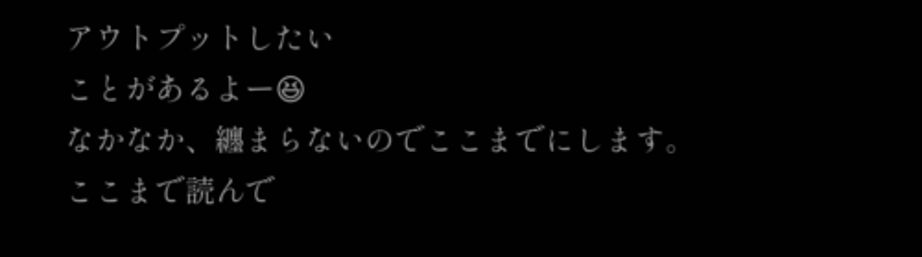アウトプットしたい
ことがあるよー😆
なかなか、纏まらないのでここまでにします。
ここまで読んで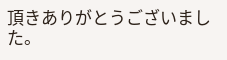頂きありがとうございました。